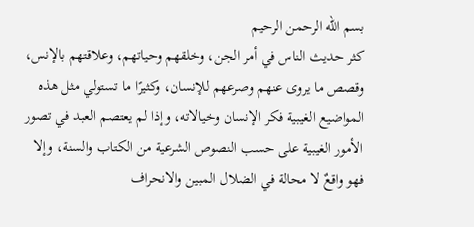بسم الله الرحمن الرحيم
كثر حديث الناس في أمر الجن، وخلقهم وحياتهم، وعلاقتهم بالإنس، وقصص ما يروى عنهم وصرعهم للإنسان، وكثيرًا ما تستولي مثل هذه المواضيع الغيبية فكر الإنسان وخيالاته، وإذا لم يعتصم العبد في تصور الأمور الغيبية على حسب النصوص الشرعية من الكتاب والسنة، وإلا فهو واقعٌ لا محالة في الضلال المبين والانحراف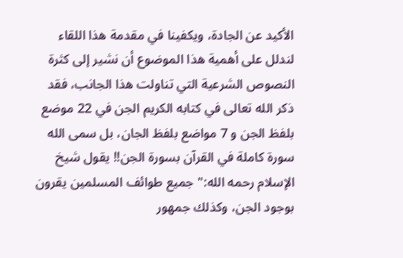الأكيد عن الجادة، ويكفينا في مقدمة هذا اللقاء لندلل على أهمية هذا الموضوع أن نشير إلى كثرة النصوص الشرعية التي تناولت هذا الجانب، فقد ذكر الله تعالى في كتابه الكريم الجن في 22 موضع بلفظ الجن و 7 مواضع بلفظ الجان، بل سمى الله سورة كاملة في القرآن بسورة الجن!! يقول شيخ الإسلام رحمه الله:"جميع طوائف المسلمين يقرون بوجود الجن، وكذلك جمهور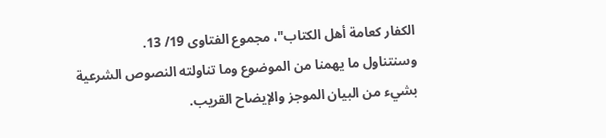الكفار كعامة أهل الكتاب"، مجموع الفتاوى 19/ 13.
وسنتناول ما يهمنا من الموضوع وما تناولته النصوص الشرعية بشيء من البيان الموجز والإيضاح القريب.